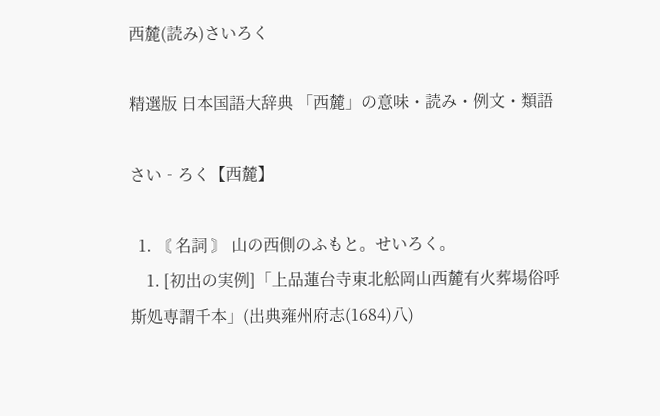西麓(読み)さいろく

精選版 日本国語大辞典 「西麓」の意味・読み・例文・類語

さい‐ろく【西麓】

  1. 〘 名詞 〙 山の西側のふもと。せいろく。
    1. [初出の実例]「上品蓮台寺東北舩岡山西麓有火葬場俗呼斯処専謂千本」(出典雍州府志(1684)八)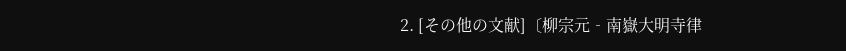2. [その他の文献]〔柳宗元‐南嶽大明寺律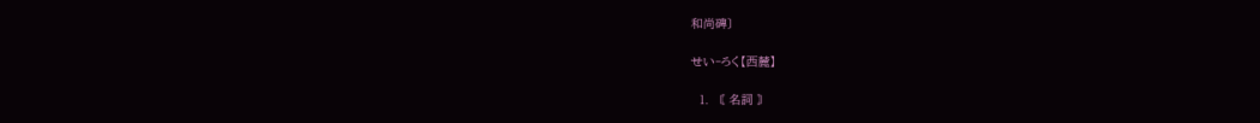和尚碑〕

せい‐ろく【西麓】

  1. 〘 名詞 〙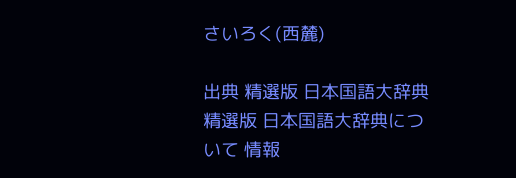さいろく(西麓)

出典 精選版 日本国語大辞典精選版 日本国語大辞典について 情報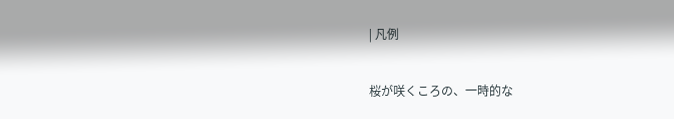| 凡例

桜が咲くころの、一時的な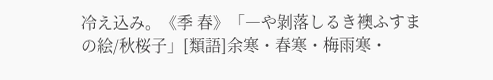冷え込み。《季 春》「―や剝落しるき襖ふすまの絵/秋桜子」[類語]余寒・春寒・梅雨寒・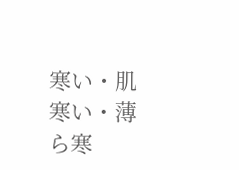寒い・肌寒い・薄ら寒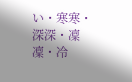い・寒寒・深深・凜凜・冷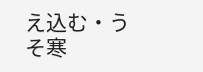え込む・うそ寒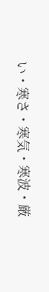い・寒さ・寒気・寒波・厳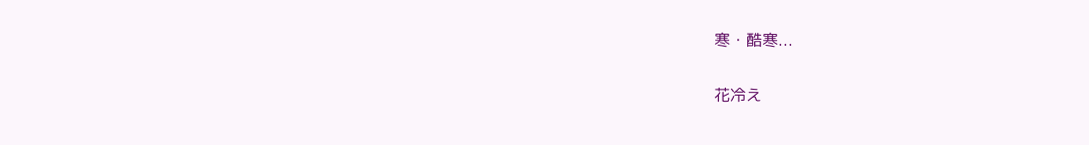寒・酷寒...

花冷え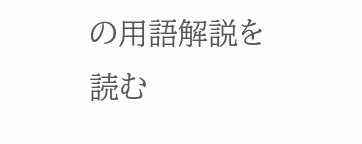の用語解説を読む